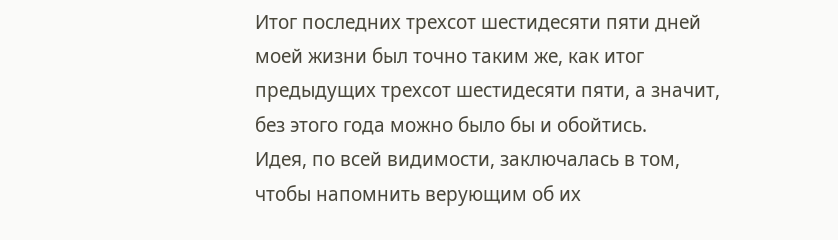Итог последних трехсот шестидесяти пяти дней моей жизни был точно таким же, как итог предыдущих трехсот шестидесяти пяти, а значит, без этого года можно было бы и обойтись.
Идея, по всей видимости, заключалась в том, чтобы напомнить верующим об их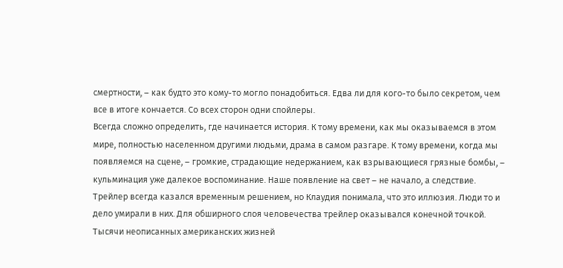смертности, – как будто это кому-то могло понадобиться. Едва ли для кого-то было секретом, чем все в итоге кончается. Со всех сторон одни спойлеры.
Всегда сложно определить, где начинается история. К тому времени, как мы оказываемся в этом мире, полностью населенном другими людьми, драма в самом разгаре. К тому времени, когда мы появляемся на сцене, – громкие, страдающие недержанием, как взрывающиеся грязные бомбы, – кульминация уже далекое воспоминание. Наше появление на свет – не начало, а следствие.
Трейлер всегда казался временным решением, но Клаудия понимала, что это иллюзия. Люди то и дело умирали в них. Для обширного слоя человечества трейлер оказывался конечной точкой. Тысячи неописанных американских жизней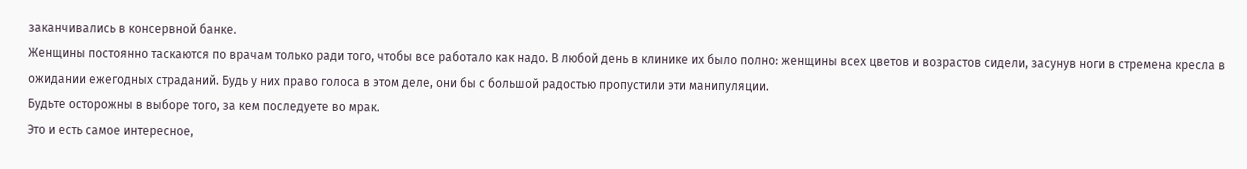заканчивались в консервной банке.
Женщины постоянно таскаются по врачам только ради того, чтобы все работало как надо. В любой день в клинике их было полно: женщины всех цветов и возрастов сидели, засунув ноги в стремена кресла в ожидании ежегодных страданий. Будь у них право голоса в этом деле, они бы с большой радостью пропустили эти манипуляции.
Будьте осторожны в выборе того, за кем последуете во мрак.
Это и есть самое интересное,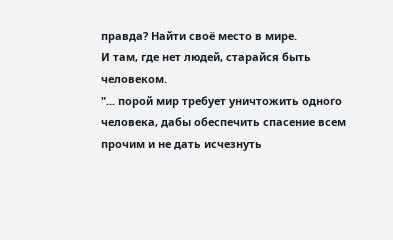правда? Найти своё место в мире.
И там, где нет людей, старайся быть человеком.
"... порой мир требует уничтожить одного человека, дабы обеспечить спасение всем прочим и не дать исчезнуть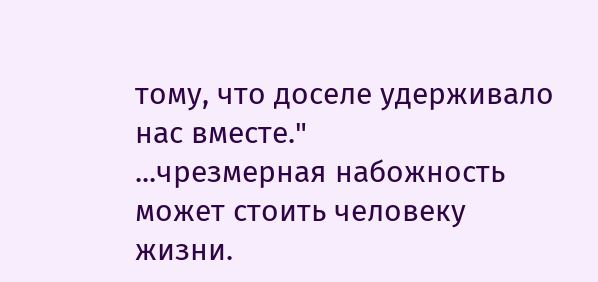тому, что доселе удерживало нас вместе."
...чрезмерная набожность может стоить человеку жизни.